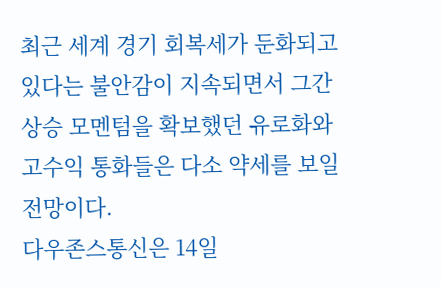최근 세계 경기 회복세가 둔화되고 있다는 불안감이 지속되면서 그간 상승 모멘텀을 확보했던 유로화와 고수익 통화들은 다소 약세를 보일 전망이다.
다우존스통신은 14일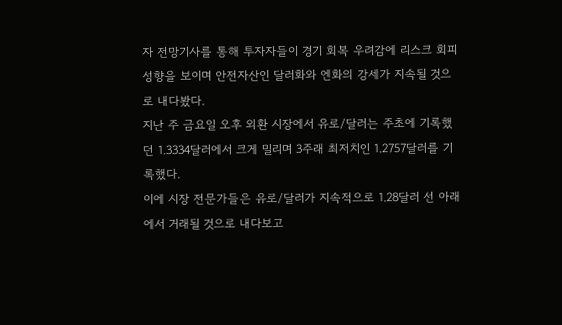자 전망기사를 통해 투자자들이 경기 회복 우려감에 리스크 회피 성향을 보이며 안전자산인 달러화와 엔화의 강세가 지속될 것으로 내다봤다.
지난 주 금요일 오후 외환 시장에서 유로/달러는 주초에 기록했던 1.3334달러에서 크게 밀리며 3주래 최저치인 1.2757달러를 기록했다.
이에 시장 전문가들은 유로/달러가 지속적으로 1.28달러 선 아래에서 거래될 것으로 내다보고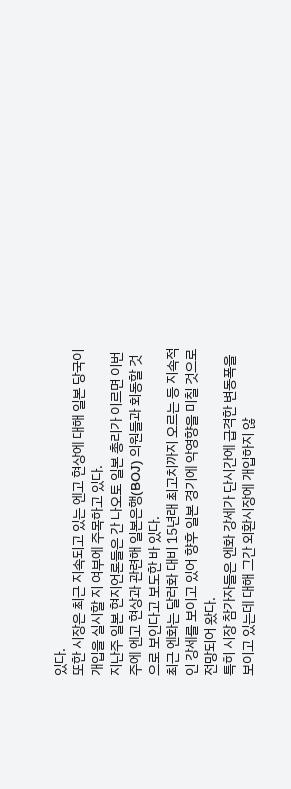있다.
또한 시장은 최근 지속되고 있는 엔고 현상에 대해 일본 당국이 개입을 실시할 지 여부에 주목하고 있다.
지난주 일본 현지언론들은 간 나오토 일본 총리가 이르면 이번주에 엔고 현상과 관련해 일본은행(BOJ) 의원들과 회동할 것으로 보인다고 보도한 바 있다.
최근 엔화는 달러화 대비 15년래 최고치까지 오르는 등 지속적인 강세를 보이고 있어 향후 일본 경기에 악영향을 미칠 것으로 전망되어 왔다.
특히 시장 참가자들은 엔화 강세가 단시간에 급격한 변동폭을 보이고 있는데 대해 그간 외환시장에 개입하지 않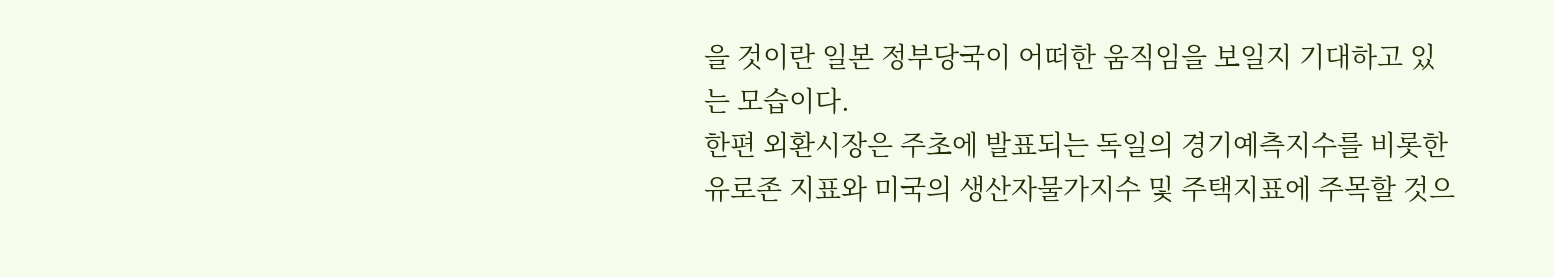을 것이란 일본 정부당국이 어떠한 움직임을 보일지 기대하고 있는 모습이다.
한편 외환시장은 주초에 발표되는 독일의 경기예측지수를 비롯한 유로존 지표와 미국의 생산자물가지수 및 주택지표에 주목할 것으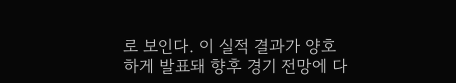로 보인다. 이 실적 결과가 양호하게 발표돼 향후 경기 전망에 다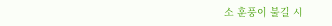소 훈풍이 불길 시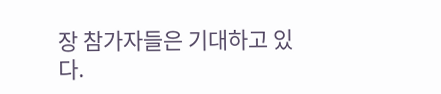장 참가자들은 기대하고 있다.